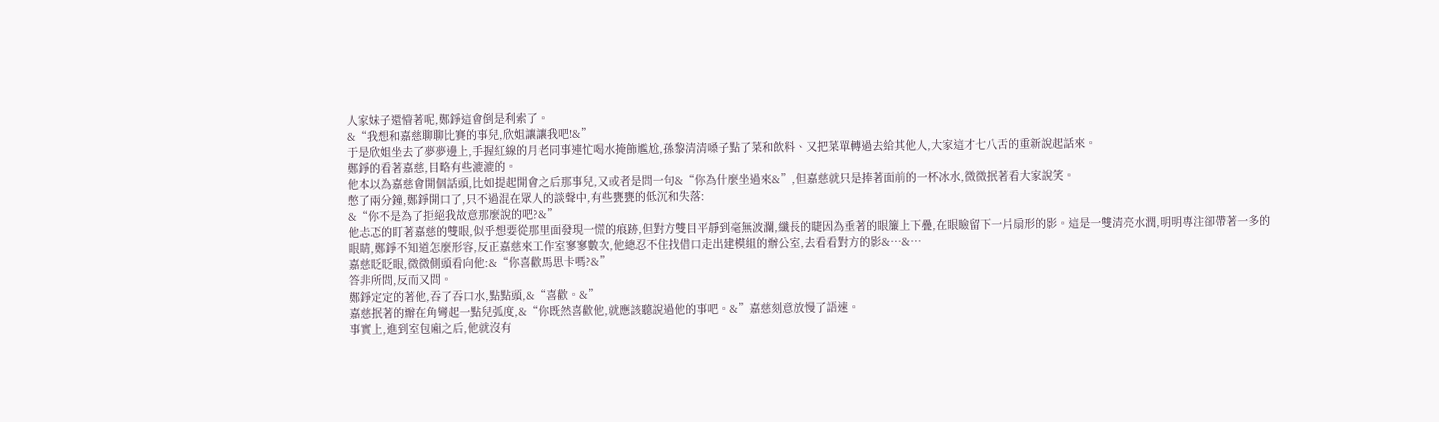人家妹子還懵著呢,鄭錚這會倒是利索了。
&“我想和嘉慈聊聊比賽的事兒,欣姐讓讓我吧!&”
于是欣姐坐去了夢夢邊上,手握紅線的月老同事連忙喝水掩飾尷尬,孫黎清清嗓子點了菜和飲料、又把菜單轉過去給其他人,大家這才七八舌的重新說起話來。
鄭錚的看著嘉慈,目略有些漉漉的。
他本以為嘉慈會開個話頭,比如提起開會之后那事兒,又或者是問一句&“你為什麼坐過來&”,但嘉慈就只是捧著面前的一杯冰水,微微抿著看大家說笑。
憋了兩分鐘,鄭錚開口了,只不過混在眾人的談聲中,有些甕甕的低沉和失落:
&“你不是為了拒絕我故意那麼說的吧?&”
他忐忑的盯著嘉慈的雙眼,似乎想要從那里面發現一慌的痕跡,但對方雙目平靜到毫無波瀾,纖長的睫因為垂著的眼簾上下疊,在眼瞼留下一片扇形的影。這是一雙清亮水潤,明明專注卻帶著一多的眼睛,鄭錚不知道怎麼形容,反正嘉慈來工作室寥寥數次,他總忍不住找借口走出建模組的辦公室,去看看對方的影&…&…
嘉慈眨眨眼,微微側頭看向他:&“你喜歡馬思卡嗎?&”
答非所問,反而又問。
鄭錚定定的著他,吞了吞口水,點點頭,&“喜歡。&”
嘉慈抿著的瓣在角彎起一點兒弧度,&“你既然喜歡他,就應該聽說過他的事吧。&”嘉慈刻意放慢了語速。
事實上,進到室包廂之后,他就沒有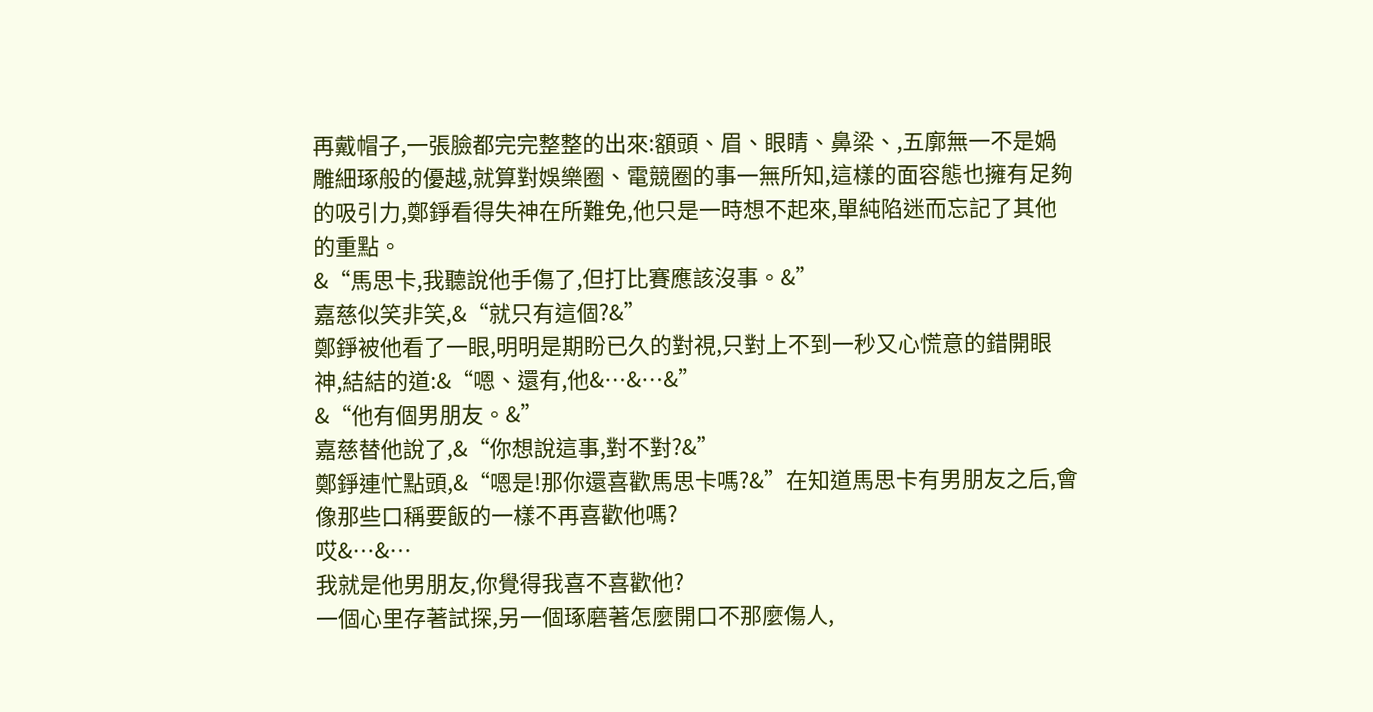再戴帽子,一張臉都完完整整的出來:額頭、眉、眼睛、鼻梁、,五廓無一不是媧雕細琢般的優越,就算對娛樂圈、電競圈的事一無所知,這樣的面容態也擁有足夠的吸引力,鄭錚看得失神在所難免,他只是一時想不起來,單純陷迷而忘記了其他的重點。
&“馬思卡,我聽說他手傷了,但打比賽應該沒事。&”
嘉慈似笑非笑,&“就只有這個?&”
鄭錚被他看了一眼,明明是期盼已久的對視,只對上不到一秒又心慌意的錯開眼神,結結的道:&“嗯、還有,他&…&…&”
&“他有個男朋友。&”
嘉慈替他說了,&“你想說這事,對不對?&”
鄭錚連忙點頭,&“嗯是!那你還喜歡馬思卡嗎?&”在知道馬思卡有男朋友之后,會像那些口稱要飯的一樣不再喜歡他嗎?
哎&…&…
我就是他男朋友,你覺得我喜不喜歡他?
一個心里存著試探,另一個琢磨著怎麼開口不那麼傷人,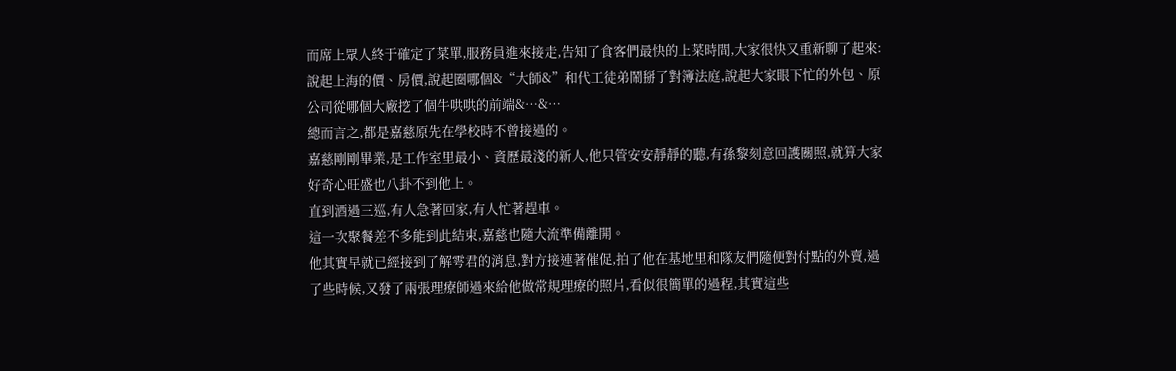而席上眾人終于確定了菜單,服務員進來接走,告知了食客們最快的上菜時間,大家很快又重新聊了起來:說起上海的價、房價,說起圈哪個&“大師&”和代工徒弟鬧掰了對簿法庭,說起大家眼下忙的外包、原公司從哪個大廠挖了個牛哄哄的前端&…&…
總而言之,都是嘉慈原先在學校時不曾接過的。
嘉慈剛剛畢業,是工作室里最小、資歷最淺的新人,他只管安安靜靜的聽,有孫黎刻意回護關照,就算大家好奇心旺盛也八卦不到他上。
直到酒過三巡,有人急著回家,有人忙著趕車。
這一次聚餐差不多能到此結束,嘉慈也隨大流準備離開。
他其實早就已經接到了解雩君的消息,對方接連著催促,拍了他在基地里和隊友們隨便對付點的外賣,過了些時候,又發了兩張理療師過來給他做常規理療的照片,看似很簡單的過程,其實這些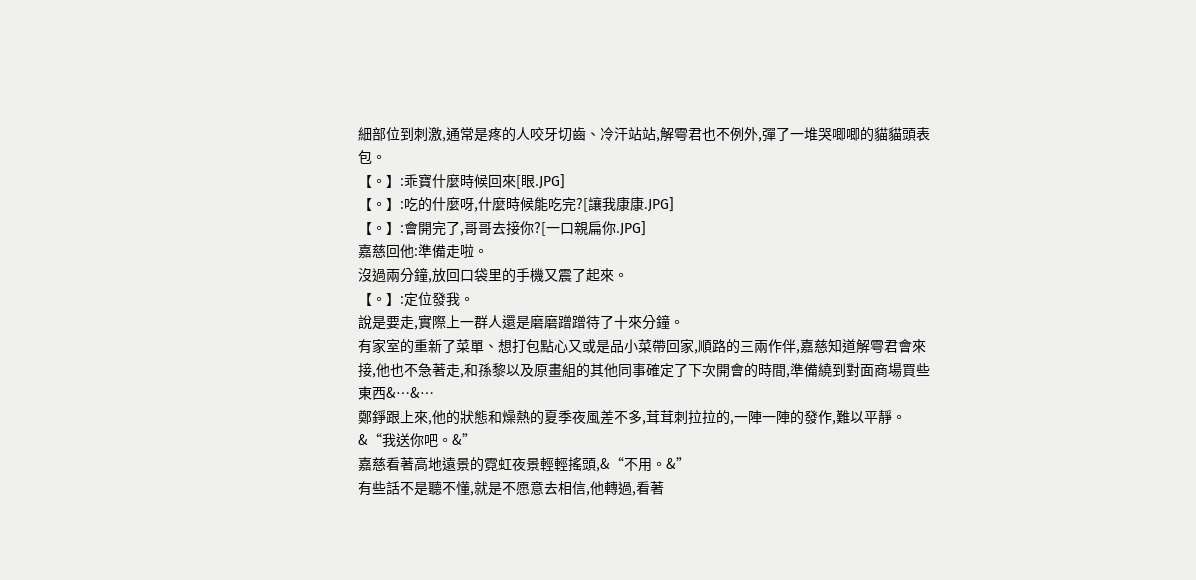細部位到刺激,通常是疼的人咬牙切齒、冷汗站站,解雩君也不例外,彈了一堆哭唧唧的貓貓頭表包。
【。】:乖寶什麼時候回來[眼.JPG]
【。】:吃的什麼呀,什麼時候能吃完?[讓我康康.JPG]
【。】:會開完了,哥哥去接你?[一口親扁你.JPG]
嘉慈回他:準備走啦。
沒過兩分鐘,放回口袋里的手機又震了起來。
【。】:定位發我。
說是要走,實際上一群人還是磨磨蹭蹭待了十來分鐘。
有家室的重新了菜單、想打包點心又或是品小菜帶回家,順路的三兩作伴,嘉慈知道解雩君會來接,他也不急著走,和孫黎以及原畫組的其他同事確定了下次開會的時間,準備繞到對面商場買些東西&…&…
鄭錚跟上來,他的狀態和燥熱的夏季夜風差不多,茸茸刺拉拉的,一陣一陣的發作,難以平靜。
&“我送你吧。&”
嘉慈看著高地遠景的霓虹夜景輕輕搖頭,&“不用。&”
有些話不是聽不懂,就是不愿意去相信,他轉過,看著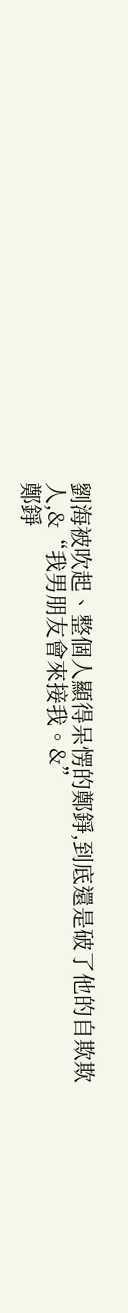劉海被吹起、整個人顯得呆愣的鄭錚,到底還是破了他的自欺欺人,&“我男朋友會來接我。&”
鄭錚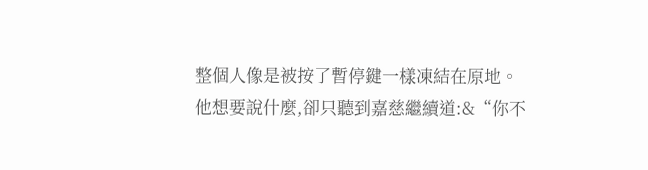整個人像是被按了暫停鍵一樣凍結在原地。
他想要說什麼,卻只聽到嘉慈繼續道:&“你不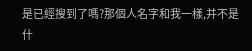是已經搜到了嗎?那個人名字和我一樣,并不是什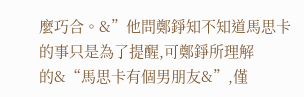麼巧合。&”他問鄭錚知不知道馬思卡的事只是為了提醒,可鄭錚所理解的&“馬思卡有個男朋友&”,僅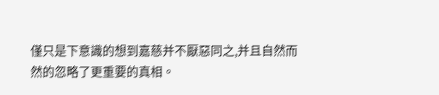僅只是下意識的想到嘉慈并不厭惡同之,并且自然而然的忽略了更重要的真相。